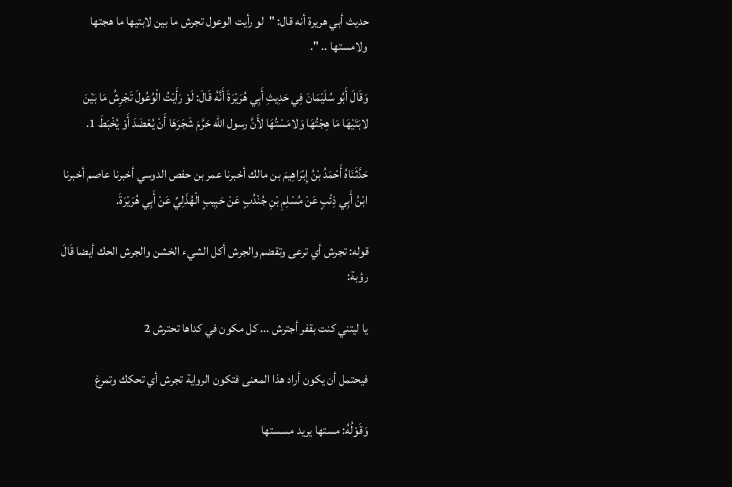حديث أبي هريرة أنه قال: "لو رأيت الوعول تجرش ما بين لابتيها ما هجتها ولامستها .. ".

وَقَالَ أَبُو سُلَيْمَانَ فِي حَدِيثِ أَبِي هُرَيْرَةَ أَنَّهُ قَالَ: لَوْ رَأَيْتُ الْوُعُولَ تَجْرِشُ مَا بَيْنَ لابَتَيْهَا مَا هِجْتُهَا وَلامَسْتُهَا لأَنَّ رسول الله حَرَّمَ شَجَرَهَا أَنْ يُعْضَدَ أَوْ يُخْبَطَ 1.

حَدَّثَنَاهُ أَحْمَدُ بْنُ إِبْرَاهِيمَ بن مالك أخبرنا عمر بن حفص الدوسي أخبرنا عاصم أخبرنا ابْنُ أَبِي ذِئْبٍ عَنْ مُسْلِمِ بْنِ جُنْدُبٍ عَنْ حَبِيبٍ الْهُذَلِيِّ عَنْ أَبِي هُرَيْرَةَ.

قوله: تجرش أي ترعى وتقضم والجرش أكل الشيء الخشن والجرش الحك أيضا قَالَ رؤبة:

يا ليتني كنت بقفر أجترش ... كل مكون في كداها تحترش 2

فيحتمل أن يكون أراد هذا المعنى فتكون الرواية تجرش أي تحكك وتمرغ

وَقَوْلُهُ: مستها يريد مسستها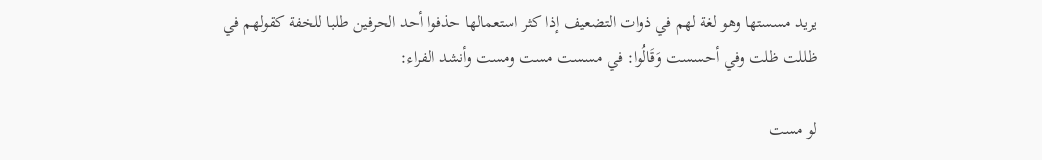يريد مسستها وهو لغة لهم في ذوات التضعيف إذا كثر استعمالها حذفوا أحد الحرفين طلبا للخفة كقولهم في ظللت ظلت وفي أحسست وَقَالُوا: في مسست مست ومست وأنشد الفراء:

لو مست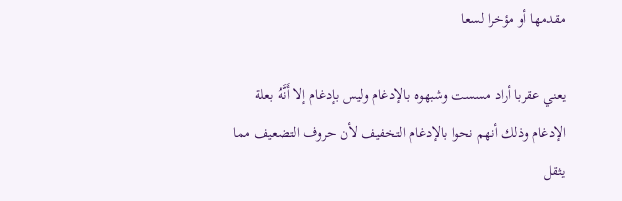مقدمها أو مؤخرا لسعا

يعني عقربا أراد مسست وشبهوه بالإدغام وليس بإدغام إلا أَنَّهُ بعلة الإدغام وذلك أنهم نحوا بالإدغام التخفيف لأن حروف التضعيف مما يثقل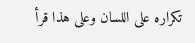تكراره على اللسان وعلى هذا قرأ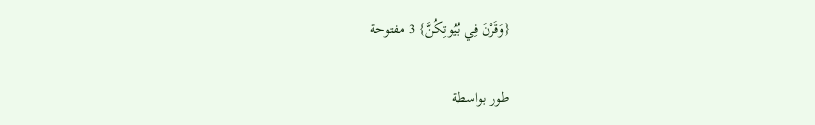{وَقَرْنَ فِي بُيُوتِكُنَّ} 3 مفتوحة

طور بواسطة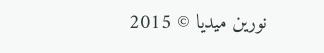نورين ميديا © 2015